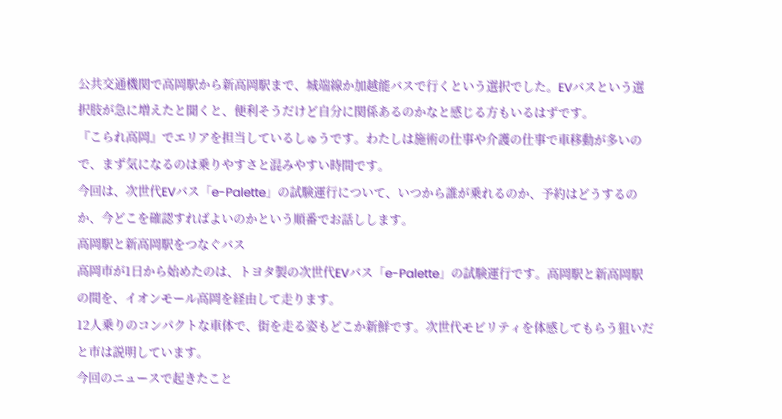公共交通機関で高岡駅から新高岡駅まで、城端線か加越能バスで行くという選択でした。EVバスという選択肢が急に増えたと聞くと、便利そうだけど自分に関係あるのかなと感じる方もいるはずです。
『こられ高岡』でエリアを担当しているしゅうです。わたしは施術の仕事や介護の仕事で車移動が多いので、まず気になるのは乗りやすさと混みやすい時間です。
今回は、次世代EVバス「e-Palette」の試験運行について、いつから誰が乗れるのか、予約はどうするのか、今どこを確認すればよいのかという順番でお話しします。
高岡駅と新高岡駅をつなぐバス
高岡市が1日から始めたのは、トヨタ製の次世代EVバス「e-Palette」の試験運行です。高岡駅と新高岡駅の間を、イオンモール高岡を経由して走ります。
12人乗りのコンパクトな車体で、街を走る姿もどこか新鮮です。次世代モビリティを体感してもらう狙いだと市は説明しています。
今回のニュースで起きたこと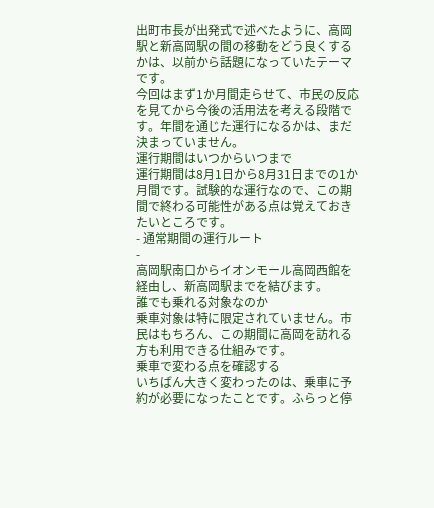出町市長が出発式で述べたように、高岡駅と新高岡駅の間の移動をどう良くするかは、以前から話題になっていたテーマです。
今回はまず1か月間走らせて、市民の反応を見てから今後の活用法を考える段階です。年間を通じた運行になるかは、まだ決まっていません。
運行期間はいつからいつまで
運行期間は8月1日から8月31日までの1か月間です。試験的な運行なので、この期間で終わる可能性がある点は覚えておきたいところです。
- 通常期間の運行ルート
-
高岡駅南口からイオンモール高岡西館を経由し、新高岡駅までを結びます。
誰でも乗れる対象なのか
乗車対象は特に限定されていません。市民はもちろん、この期間に高岡を訪れる方も利用できる仕組みです。
乗車で変わる点を確認する
いちばん大きく変わったのは、乗車に予約が必要になったことです。ふらっと停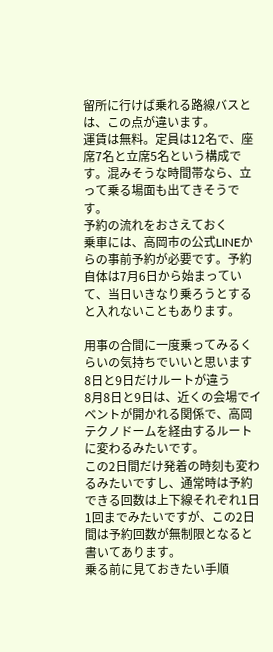留所に行けば乗れる路線バスとは、この点が違います。
運賃は無料。定員は12名で、座席7名と立席5名という構成です。混みそうな時間帯なら、立って乗る場面も出てきそうです。
予約の流れをおさえておく
乗車には、高岡市の公式LINEからの事前予約が必要です。予約自体は7月6日から始まっていて、当日いきなり乗ろうとすると入れないこともあります。

用事の合間に一度乗ってみるくらいの気持ちでいいと思います
8日と9日だけルートが違う
8月8日と9日は、近くの会場でイベントが開かれる関係で、高岡テクノドームを経由するルートに変わるみたいです。
この2日間だけ発着の時刻も変わるみたいですし、通常時は予約できる回数は上下線それぞれ1日1回までみたいですが、この2日間は予約回数が無制限となると書いてあります。
乗る前に見ておきたい手順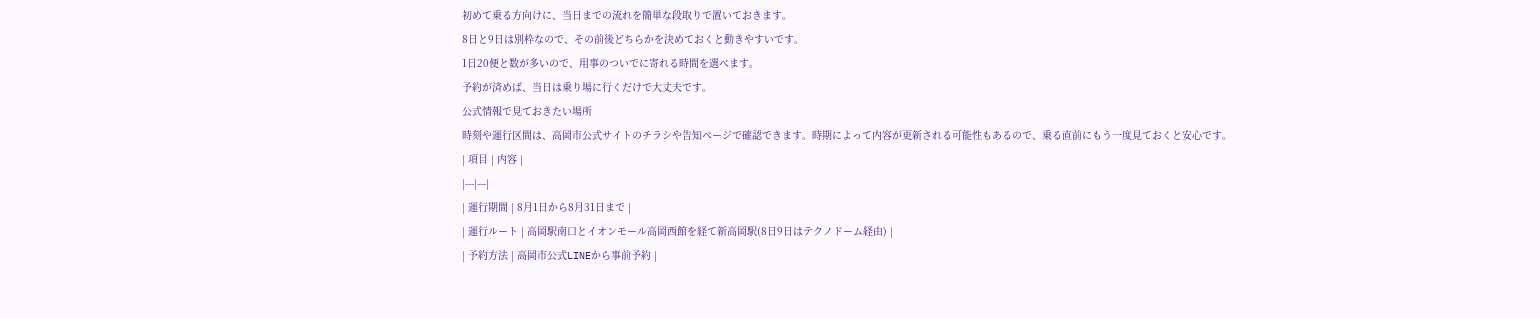初めて乗る方向けに、当日までの流れを簡単な段取りで置いておきます。
8日と9日は別枠なので、その前後どちらかを決めておくと動きやすいです。
1日20便と数が多いので、用事のついでに寄れる時間を選べます。
予約が済めば、当日は乗り場に行くだけで大丈夫です。
公式情報で見ておきたい場所
時刻や運行区間は、高岡市公式サイトのチラシや告知ページで確認できます。時期によって内容が更新される可能性もあるので、乗る直前にもう一度見ておくと安心です。
| 項目 | 内容 |
|---|---|
| 運行期間 | 8月1日から8月31日まで |
| 運行ルート | 高岡駅南口とイオンモール高岡西館を経て新高岡駅(8日9日はテクノドーム経由) |
| 予約方法 | 高岡市公式LINEから事前予約 |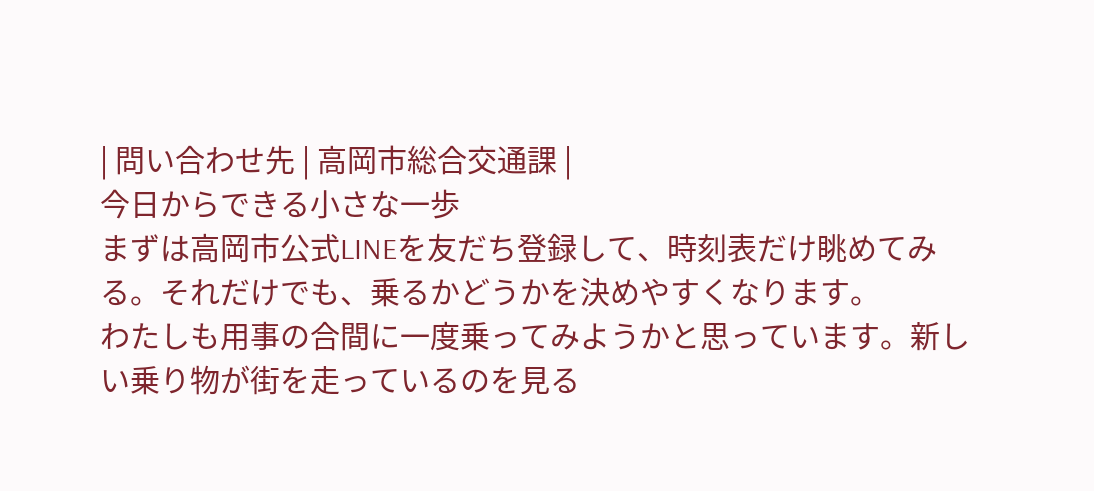| 問い合わせ先 | 高岡市総合交通課 |
今日からできる小さな一歩
まずは高岡市公式LINEを友だち登録して、時刻表だけ眺めてみる。それだけでも、乗るかどうかを決めやすくなります。
わたしも用事の合間に一度乗ってみようかと思っています。新しい乗り物が街を走っているのを見る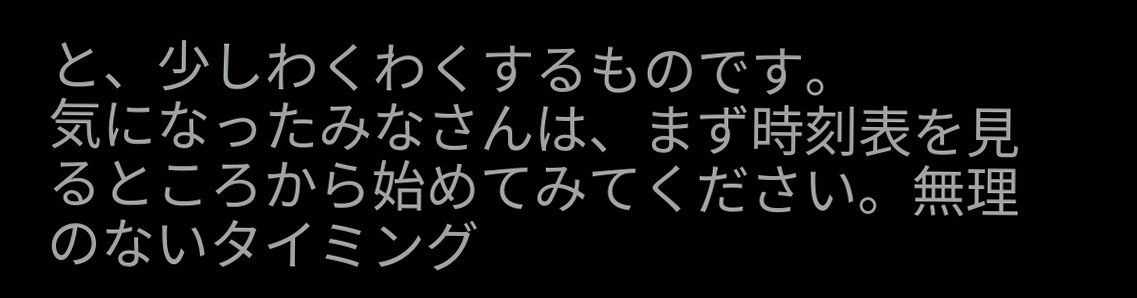と、少しわくわくするものです。
気になったみなさんは、まず時刻表を見るところから始めてみてください。無理のないタイミング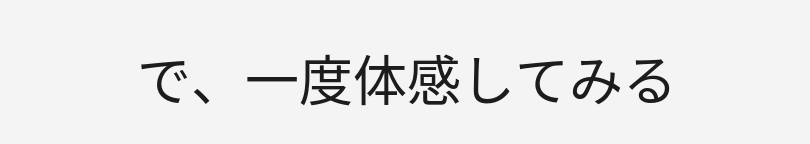で、一度体感してみる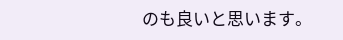のも良いと思います。